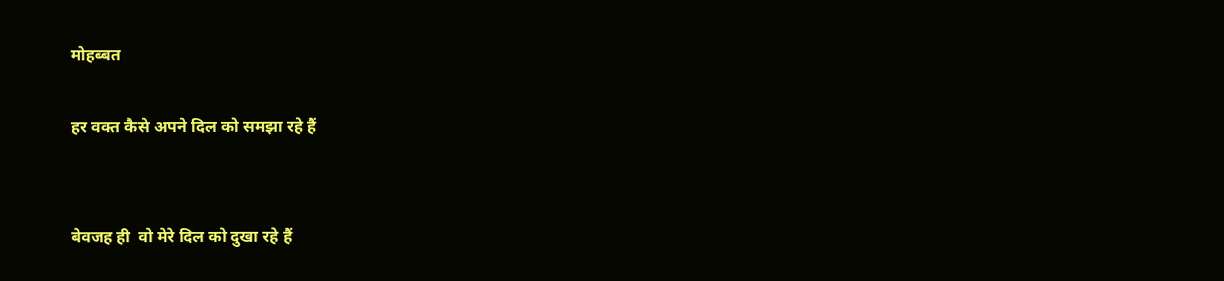मोहब्बत

हर वक्त कैसे अपने दिल को समझा रहे हैं


बेवजह ही  वो मेरे दिल को दुखा रहे हैं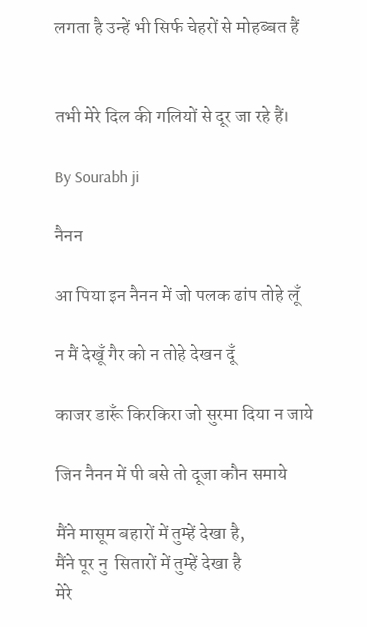लगता है उन्हें भी सिर्फ चेहरों से मोहब्बत हैं


तभी मेरे दिल की गलियों से दूर जा रहे हैं।

By Sourabh ji

नैनन

आ पिया इन नैनन में जो पलक ढांप तोहे लूँ

न मैं देखूँ गैर को न तोहे देखन दूँ

काजर डारूँ किरकिरा जो सुरमा दिया न जाये

जिन नैनन में पी बसे तो दूजा कौन समाये

मैंने मासूम बहारों में तुम्हें देखा है,
मैंने पूर नु  सितारों में तुम्हें देखा है
मेरे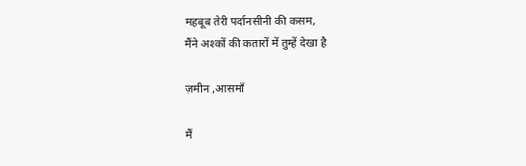महबूब तेरी पर्दानसीनी की कसम,
मैंने अश्कों की कतारों में तुम्हें देखा है

ज़मीन ,आसमाँ

मैं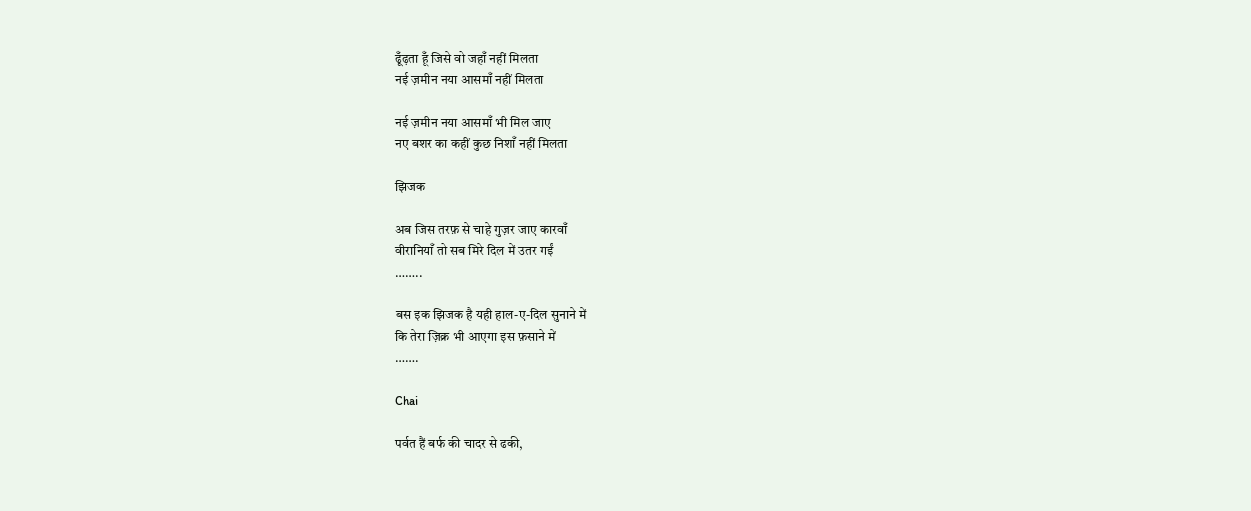ढूँढ़ता हूँ जिसे वो जहाँ नहीं मिलता
नई ज़मीन नया आसमाँ नहीं मिलता

नई ज़मीन नया आसमाँ भी मिल जाए
नए बशर का कहीं कुछ निशाँ नहीं मिलता

झिजक

अब जिस तरफ़ से चाहे गुज़र जाए कारवाँ
वीरानियाँ तो सब मिरे दिल में उतर गईं
……..

बस इक झिजक है यही हाल-ए-दिल सुनाने में
कि तेरा ज़िक्र भी आएगा इस फ़साने में
…….

Chai

पर्वत हैं बर्फ की चादर से ढकी,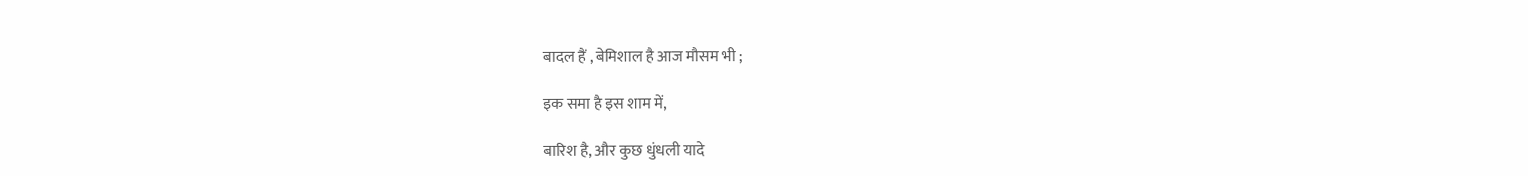बादल हैं , बेमिशाल है आज मौसम भी ;

इक समा है इस शाम में,

बारिश है, और कुछ धुंधली यादे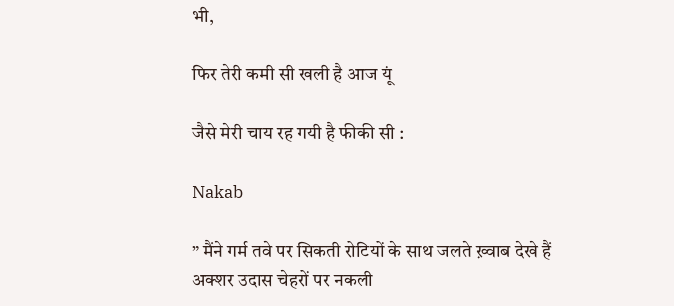भी,

फिर तेरी कमी सी खली है आज यूं

जैसे मेरी चाय रह गयी है फीकी सी :

Nakab

” मैंने गर्म तवे पर सिकती रोटियों के साथ जलते ख़्वाब देखे हैं
अक्शर उदास चेहरों पर नकली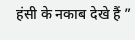हंसी के नकाब देखे हैं ”